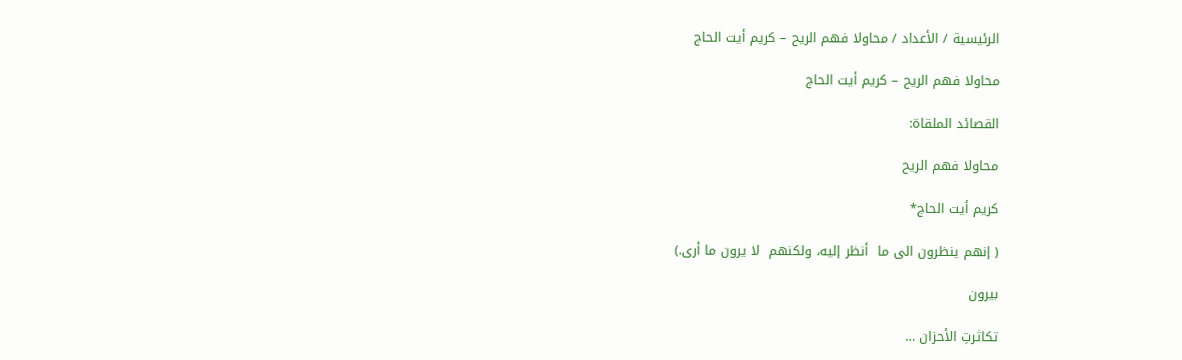الرئيسية / الأعداد / محاولا فهم الريح – كريم أيت الحاج

محاولا فهم الريح – كريم أيت الحاج

القصائد الملقاة:

محاولا فهم الريح

كريم أيت الحاج*

( إنهم ينظرون الى ما  أنظر إليه، ولكنهم  لا يرون ما أرى.)

بيرون

تكاثرتِ الأحزان …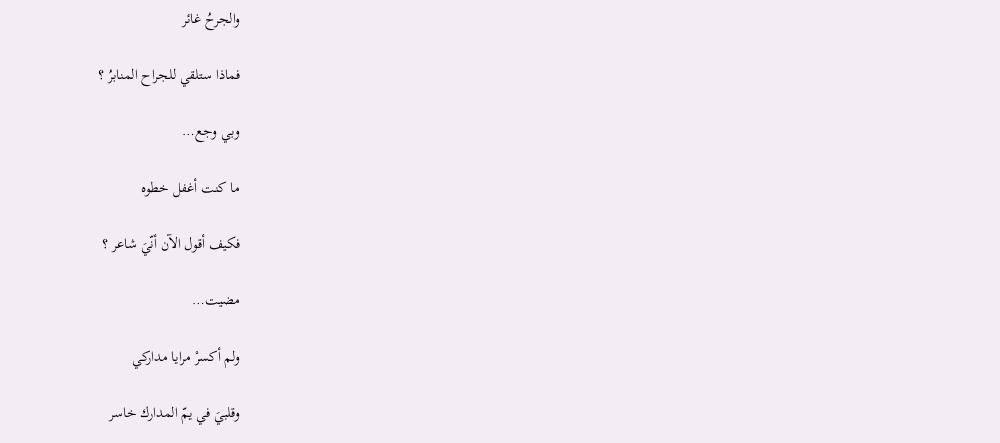والجرحُ غائر

فماذا ستلقي للجراح المنابرُ ؟

وبي وجع…

ما كنت أغفل خطوه

فكيف أقول الآن أنّيَ شاعر ؟

مضيت…

ولم أكسرْ مرايا مداركي

وقلبيَ في يمّ المدارك خاسر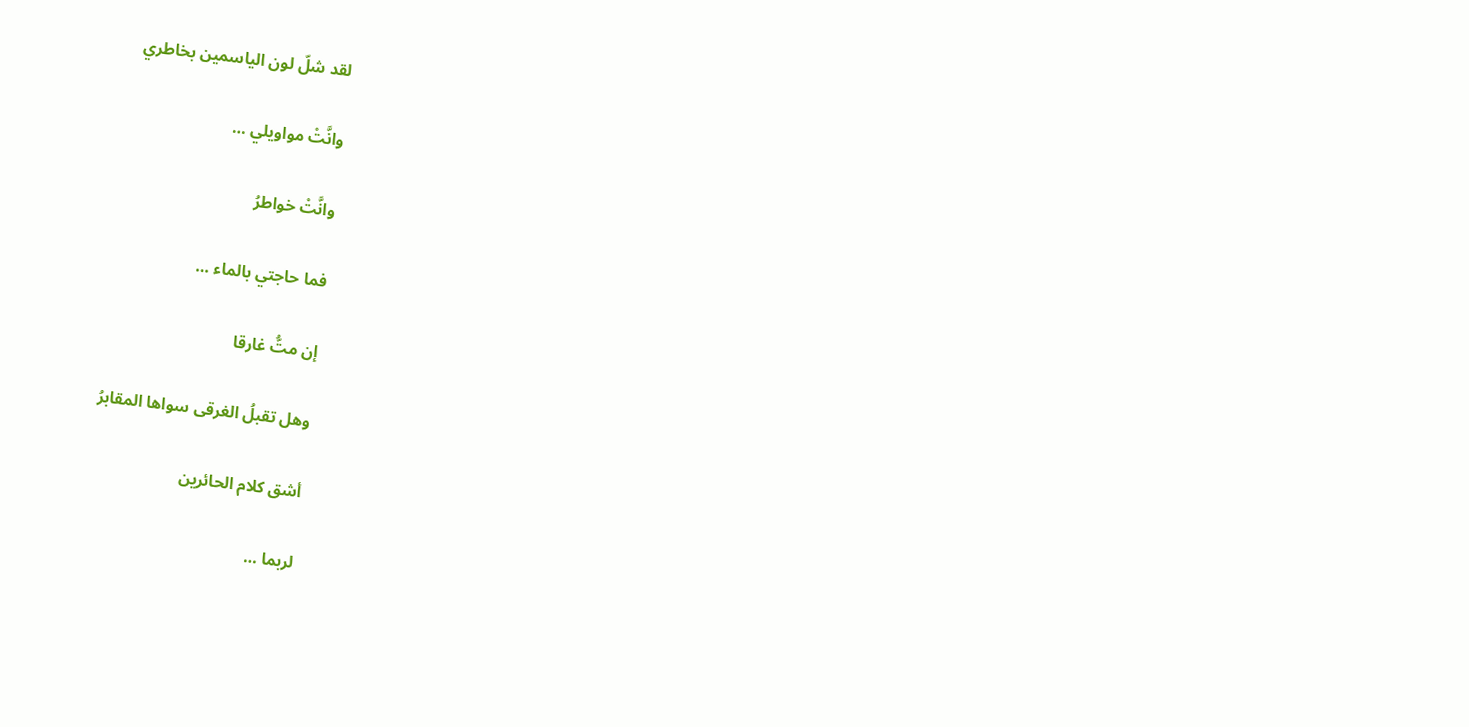لقد شلّ لون الياسمين بخاطري

وانَّتْ مواويلي …

وانَّتْ خواطرُ

فما حاجتي بالماء …

إن متُّ غارقا

وهل تقبلُ الغرقى سواها المقابرُ

أشق كلام الحائرين

لربما …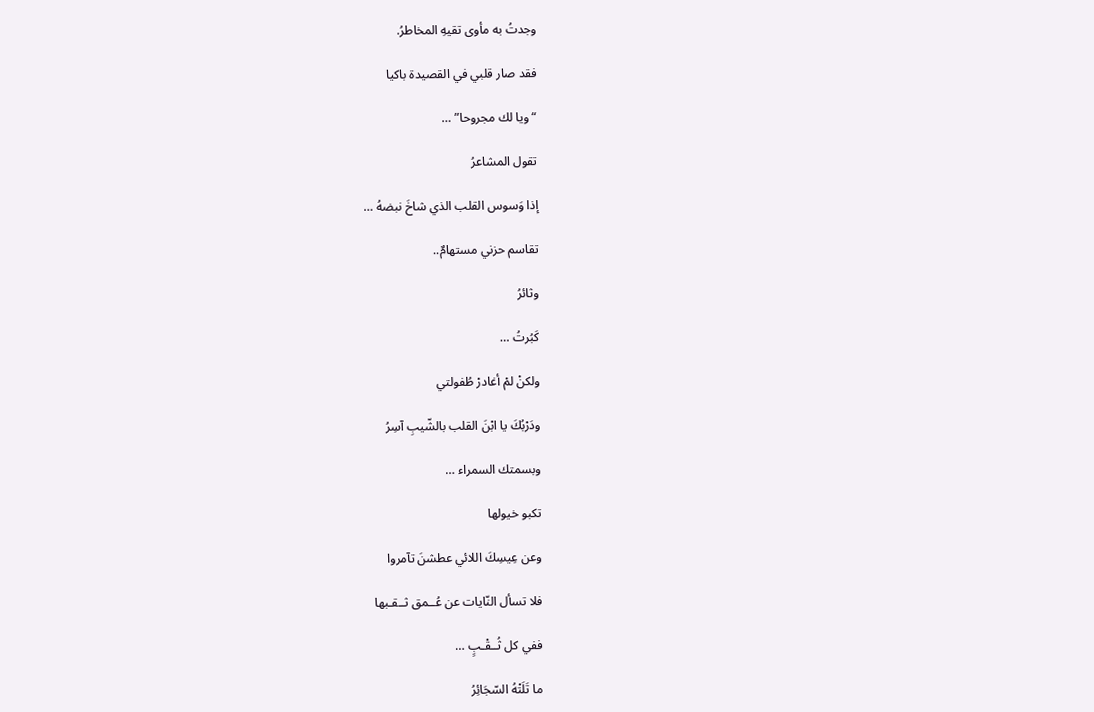وجدتُ به مأوى تقيهِ المخاطرُ.

فقد صار قلبي في القصيدة باكيا

“ويا لك مجروحا” …

تقول المشاعرُ

إذا وَسوس القلب الذي شاخَ نبضهُ …

تقاسم حزني مستهامٌ..

وثائرُ

كَبُرتُ …

ولكنْ لمْ أغادرْ طُفولتي

ودَرْبُكَ يا ابْنَ القلب بالشّيبِ آسِرُ

وبسمتك السمراء …

تكبو خيولها

وعن عِيسِكَ اللائي عطشنَ تآمروا

فلا تسأل النّايات عن عُــمق ثــقـبها

ففي كل ثُــقْـبٍ …

ما تَلَتْهُ السّجَائِرُ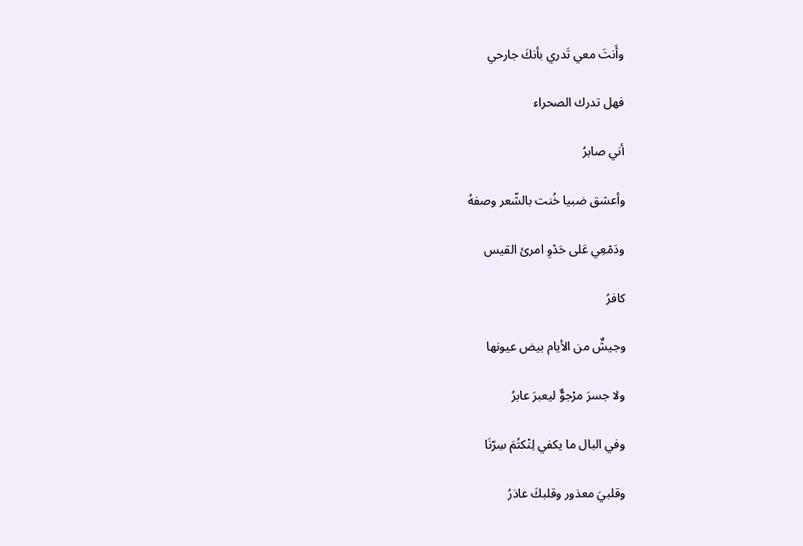وأَنتَ معي تَدري بأنكَ جارحي

فهل تدرك الصحراء

أني صابرُ

وأعشق ضبيا خُنت بالشّعر وصفهُ

ودَمْعِي عَلى حَدْوِ امرئ القيس

كافرُ

وجيشٌ من الأيام بيض عيونها

ولا جسرَ مرْجوٌّ ليعبرَ عابرُ

وفي البال ما يكفي لِنْكتُمَ سِرّنَا

وقلبيَ معذور وقلبكَ عاذرُ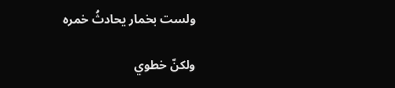ولست بخمار يحادثُ خمره

ولكنّ خطوي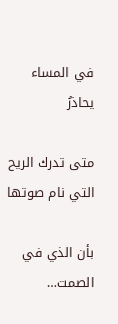في المساء يحاذرُ

متى تدرك الريح التي نام صوتها

بأن الذي في الصمت…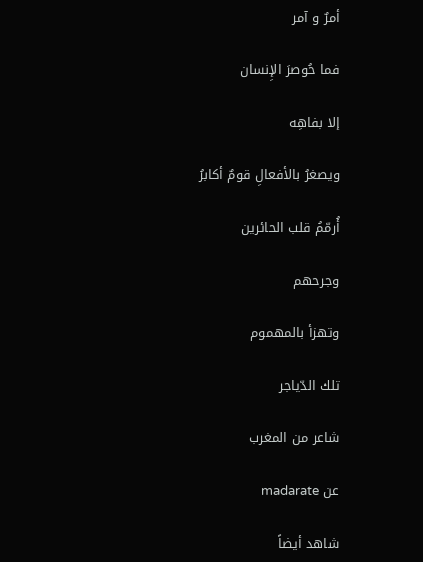أمرٌ و آمر

فما حُوصرَ الإِنسان

إلا بفاهِه

ويصغرُ بالأفعالِ قومٌ أكابرُ

أُرمّمُ قلب الحائرين

وجرحهم

وتهزأ بالمهموم

تلك الدّياجر

شاعر من المغرب

عن madarate

شاهد أيضاً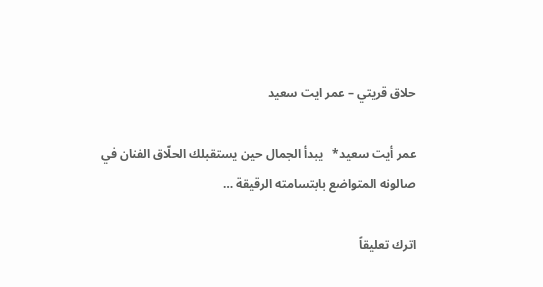حلاق قريتي – عمر ايت سعيد

عمر أيت سعيد*   يبدأ الجمال حين يستقبلك الحلّاق الفنان في صالونه المتواضع بابتسامته الرقيقة …

اترك تعليقاً